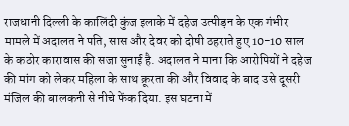राजधानी दिल्ली के कालिंदी कुंज इलाके में दहेज उत्पीड़न के एक गंभीर मामले में अदालत ने पति, सास और देवर को दोषी ठहराते हुए 10-10 साल के कठोर कारावास की सजा सुनाई है. अदालत ने माना कि आरोपियों ने दहेज की मांग को लेकर महिला के साथ क्रूरता की और विवाद के बाद उसे दूसरी मंजिल की बालकनी से नीचे फेंक दिया. इस घटना में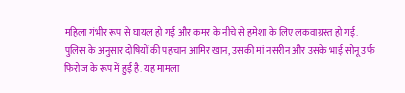महिला गंभीर रूप से घायल हो गई और कमर के नीचे से हमेशा के लिए लकवाग्रस्त हो गई.
पुलिस के अनुसार दोषियों की पहचान आमिर खान, उसकी मां नसरीन और उसके भाई सोनू उर्फ फिरोज के रूप में हुई है. यह मामला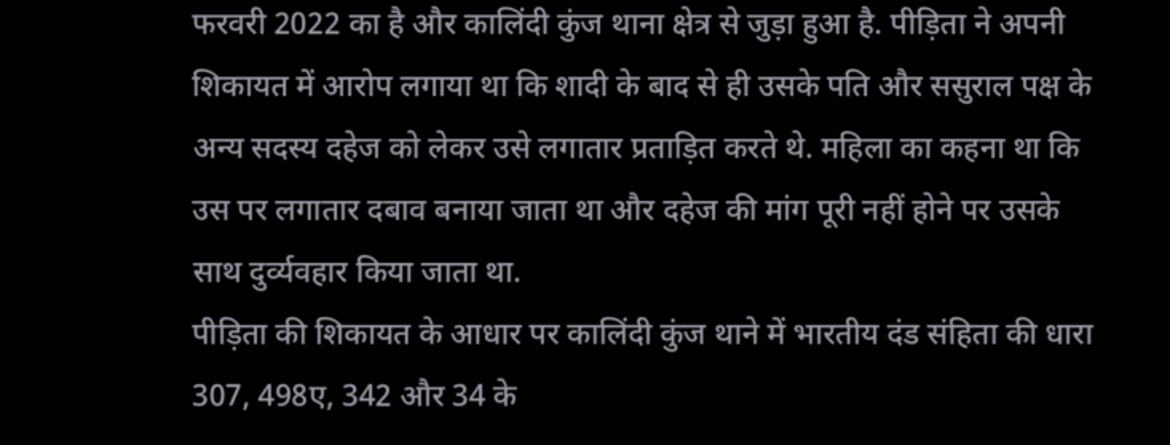फरवरी 2022 का है और कालिंदी कुंज थाना क्षेत्र से जुड़ा हुआ है. पीड़िता ने अपनी शिकायत में आरोप लगाया था कि शादी के बाद से ही उसके पति और ससुराल पक्ष के अन्य सदस्य दहेज को लेकर उसे लगातार प्रताड़ित करते थे. महिला का कहना था कि उस पर लगातार दबाव बनाया जाता था और दहेज की मांग पूरी नहीं होने पर उसके साथ दुर्व्यवहार किया जाता था.
पीड़िता की शिकायत के आधार पर कालिंदी कुंज थाने में भारतीय दंड संहिता की धारा 307, 498ए, 342 और 34 के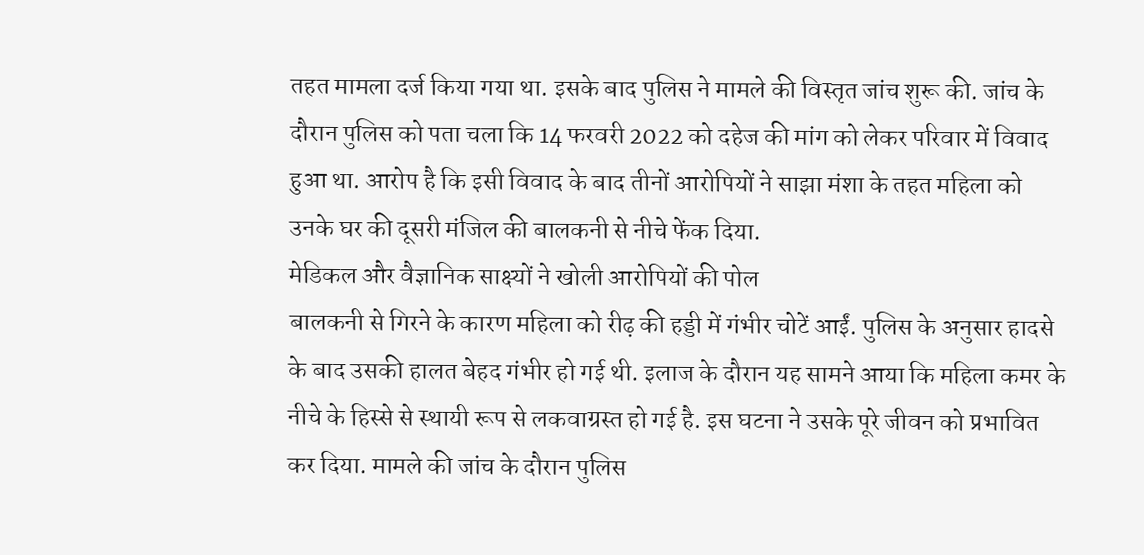तहत मामला दर्ज किया गया था. इसके बाद पुलिस ने मामले की विस्तृत जांच शुरू की. जांच के दौरान पुलिस को पता चला कि 14 फरवरी 2022 को दहेज की मांग को लेकर परिवार में विवाद हुआ था. आरोप है कि इसी विवाद के बाद तीनों आरोपियों ने साझा मंशा के तहत महिला को उनके घर की दूसरी मंजिल की बालकनी से नीचे फेंक दिया.
मेडिकल और वैज्ञानिक साक्ष्यों ने खोली आरोपियों की पोल
बालकनी से गिरने के कारण महिला को रीढ़ की हड्डी में गंभीर चोटें आईं. पुलिस के अनुसार हादसे के बाद उसकी हालत बेहद गंभीर हो गई थी. इलाज के दौरान यह सामने आया कि महिला कमर के नीचे के हिस्से से स्थायी रूप से लकवाग्रस्त हो गई है. इस घटना ने उसके पूरे जीवन को प्रभावित कर दिया. मामले की जांच के दौरान पुलिस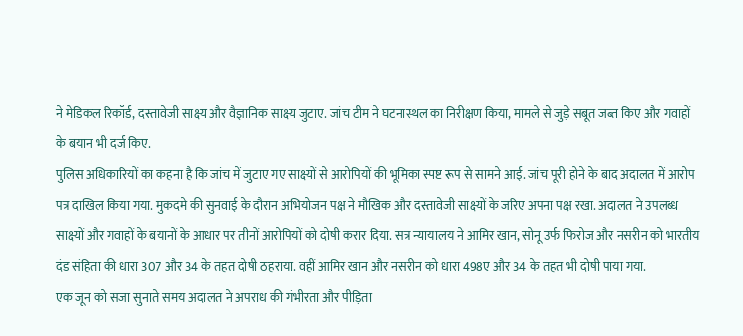ने मेडिकल रिकॉर्ड, दस्तावेजी साक्ष्य और वैज्ञानिक साक्ष्य जुटाए. जांच टीम ने घटनास्थल का निरीक्षण किया, मामले से जुड़े सबूत जब्त किए और गवाहों के बयान भी दर्ज किए.
पुलिस अधिकारियों का कहना है कि जांच में जुटाए गए साक्ष्यों से आरोपियों की भूमिका स्पष्ट रूप से सामने आई. जांच पूरी होने के बाद अदालत में आरोप पत्र दाखिल किया गया. मुकदमे की सुनवाई के दौरान अभियोजन पक्ष ने मौखिक और दस्तावेजी साक्ष्यों के जरिए अपना पक्ष रखा. अदालत ने उपलब्ध साक्ष्यों और गवाहों के बयानों के आधार पर तीनों आरोपियों को दोषी करार दिया. सत्र न्यायालय ने आमिर खान, सोनू उर्फ फिरोज और नसरीन को भारतीय दंड संहिता की धारा 307 और 34 के तहत दोषी ठहराया. वहीं आमिर खान और नसरीन को धारा 498ए और 34 के तहत भी दोषी पाया गया.
एक जून को सजा सुनाते समय अदालत ने अपराध की गंभीरता और पीड़िता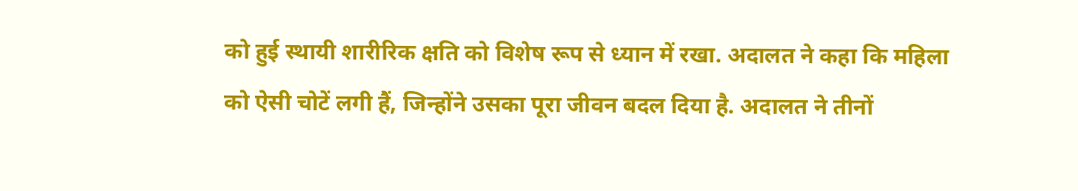को हुई स्थायी शारीरिक क्षति को विशेष रूप से ध्यान में रखा. अदालत ने कहा कि महिला को ऐसी चोटें लगी हैं, जिन्होंने उसका पूरा जीवन बदल दिया है. अदालत ने तीनों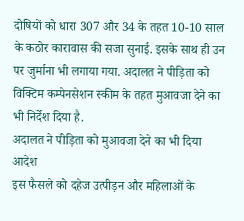दोषियों को धारा 307 और 34 के तहत 10-10 साल के कठोर कारावास की सजा सुनाई. इसके साथ ही उन पर जुर्माना भी लगाया गया. अदालत ने पीड़िता को विक्टिम कम्पेनसेशन स्कीम के तहत मुआवजा देने का भी निर्देश दिया है.
अदालत ने पीड़िता को मुआवजा देने का भी दिया आदेश
इस फैसले को दहेज उत्पीड़न और महिलाओं के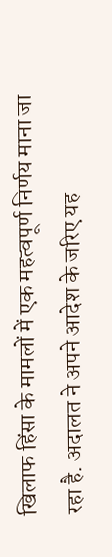खिलाफ हिंसा के मामलों में एक महत्वपूर्ण निर्णय माना जा रहा है. अदालत ने अपने आदेश के जरिए यह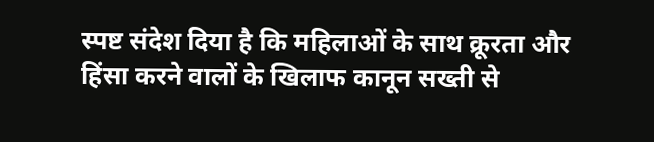स्पष्ट संदेश दिया है कि महिलाओं के साथ क्रूरता और हिंसा करने वालों के खिलाफ कानून सख्ती से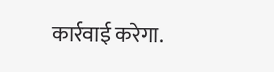कार्रवाई करेगा.